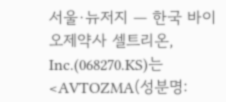서울·뉴저지 — 한국 바이오제약사 셀트리온, Inc.(068270.KS)는 <AVTOZMA(성분명: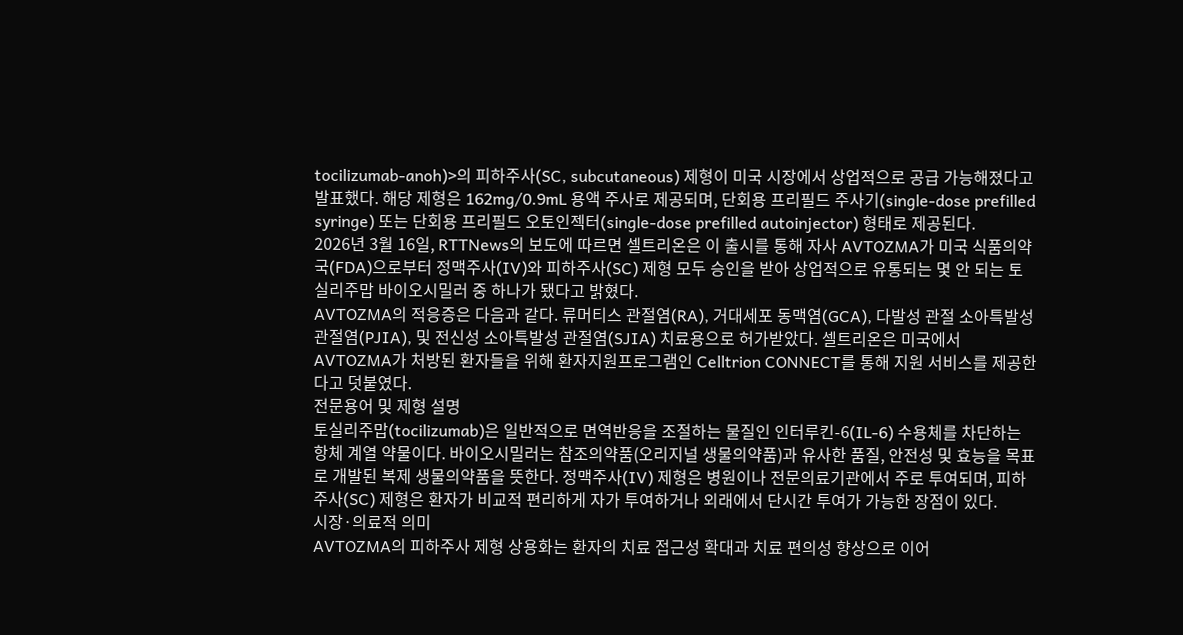tocilizumab-anoh)>의 피하주사(SC, subcutaneous) 제형이 미국 시장에서 상업적으로 공급 가능해졌다고 발표했다. 해당 제형은 162mg/0.9mL 용액 주사로 제공되며, 단회용 프리필드 주사기(single-dose prefilled syringe) 또는 단회용 프리필드 오토인젝터(single-dose prefilled autoinjector) 형태로 제공된다.
2026년 3월 16일, RTTNews의 보도에 따르면 셀트리온은 이 출시를 통해 자사 AVTOZMA가 미국 식품의약국(FDA)으로부터 정맥주사(IV)와 피하주사(SC) 제형 모두 승인을 받아 상업적으로 유통되는 몇 안 되는 토실리주맙 바이오시밀러 중 하나가 됐다고 밝혔다.
AVTOZMA의 적응증은 다음과 같다. 류머티스 관절염(RA), 거대세포 동맥염(GCA), 다발성 관절 소아특발성 관절염(PJIA), 및 전신성 소아특발성 관절염(SJIA) 치료용으로 허가받았다. 셀트리온은 미국에서 AVTOZMA가 처방된 환자들을 위해 환자지원프로그램인 Celltrion CONNECT를 통해 지원 서비스를 제공한다고 덧붙였다.
전문용어 및 제형 설명
토실리주맙(tocilizumab)은 일반적으로 면역반응을 조절하는 물질인 인터루킨-6(IL-6) 수용체를 차단하는 항체 계열 약물이다. 바이오시밀러는 참조의약품(오리지널 생물의약품)과 유사한 품질, 안전성 및 효능을 목표로 개발된 복제 생물의약품을 뜻한다. 정맥주사(IV) 제형은 병원이나 전문의료기관에서 주로 투여되며, 피하주사(SC) 제형은 환자가 비교적 편리하게 자가 투여하거나 외래에서 단시간 투여가 가능한 장점이 있다.
시장·의료적 의미
AVTOZMA의 피하주사 제형 상용화는 환자의 치료 접근성 확대과 치료 편의성 향상으로 이어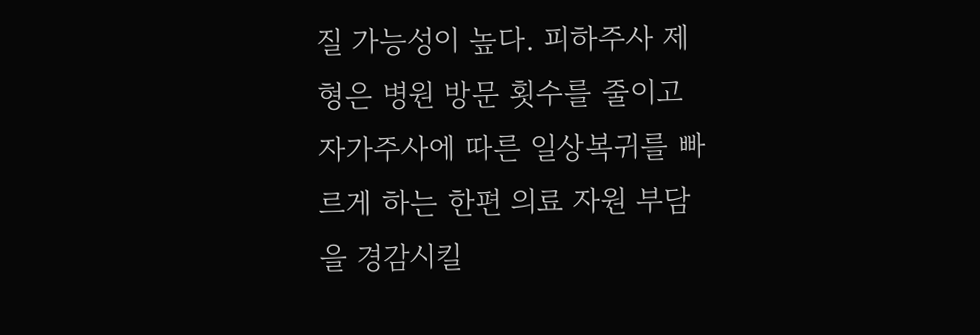질 가능성이 높다. 피하주사 제형은 병원 방문 횟수를 줄이고 자가주사에 따른 일상복귀를 빠르게 하는 한편 의료 자원 부담을 경감시킬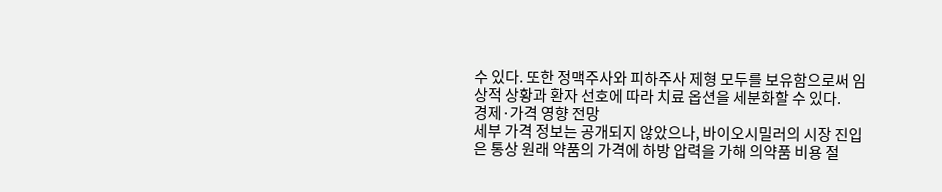수 있다. 또한 정맥주사와 피하주사 제형 모두를 보유함으로써 임상적 상황과 환자 선호에 따라 치료 옵션을 세분화할 수 있다.
경제·가격 영향 전망
세부 가격 정보는 공개되지 않았으나, 바이오시밀러의 시장 진입은 통상 원래 약품의 가격에 하방 압력을 가해 의약품 비용 절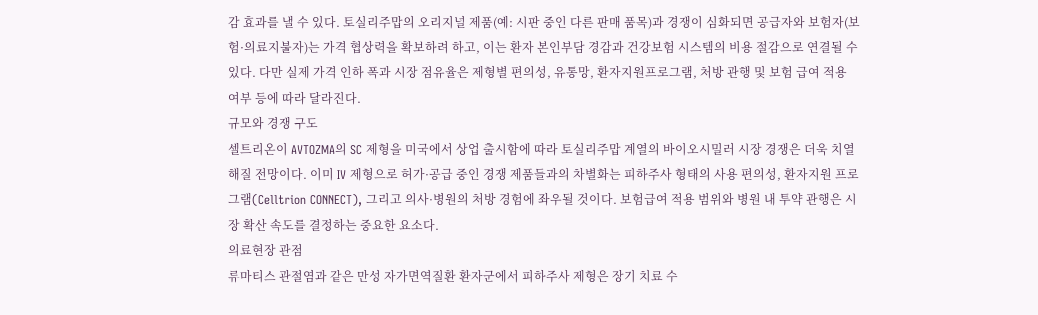감 효과를 낼 수 있다. 토실리주맙의 오리지널 제품(예: 시판 중인 다른 판매 품목)과 경쟁이 심화되면 공급자와 보험자(보험·의료지불자)는 가격 협상력을 확보하려 하고, 이는 환자 본인부담 경감과 건강보험 시스템의 비용 절감으로 연결될 수 있다. 다만 실제 가격 인하 폭과 시장 점유율은 제형별 편의성, 유통망, 환자지원프로그램, 처방 관행 및 보험 급여 적용 여부 등에 따라 달라진다.
규모와 경쟁 구도
셀트리온이 AVTOZMA의 SC 제형을 미국에서 상업 출시함에 따라 토실리주맙 계열의 바이오시밀러 시장 경쟁은 더욱 치열해질 전망이다. 이미 IV 제형으로 허가·공급 중인 경쟁 제품들과의 차별화는 피하주사 형태의 사용 편의성, 환자지원 프로그램(Celltrion CONNECT), 그리고 의사·병원의 처방 경험에 좌우될 것이다. 보험급여 적용 범위와 병원 내 투약 관행은 시장 확산 속도를 결정하는 중요한 요소다.
의료현장 관점
류마티스 관절염과 같은 만성 자가면역질환 환자군에서 피하주사 제형은 장기 치료 수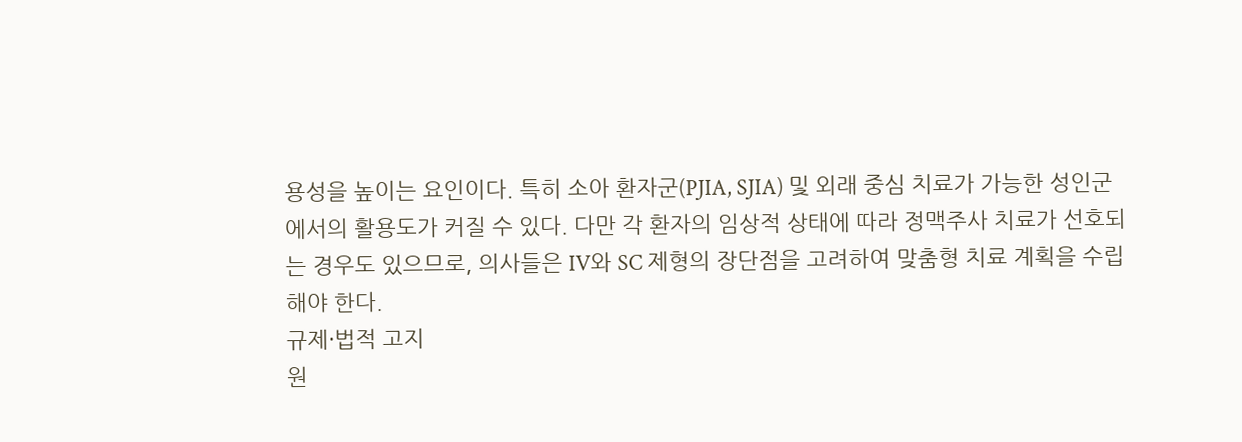용성을 높이는 요인이다. 특히 소아 환자군(PJIA, SJIA) 및 외래 중심 치료가 가능한 성인군에서의 활용도가 커질 수 있다. 다만 각 환자의 임상적 상태에 따라 정맥주사 치료가 선호되는 경우도 있으므로, 의사들은 IV와 SC 제형의 장단점을 고려하여 맞춤형 치료 계획을 수립해야 한다.
규제·법적 고지
원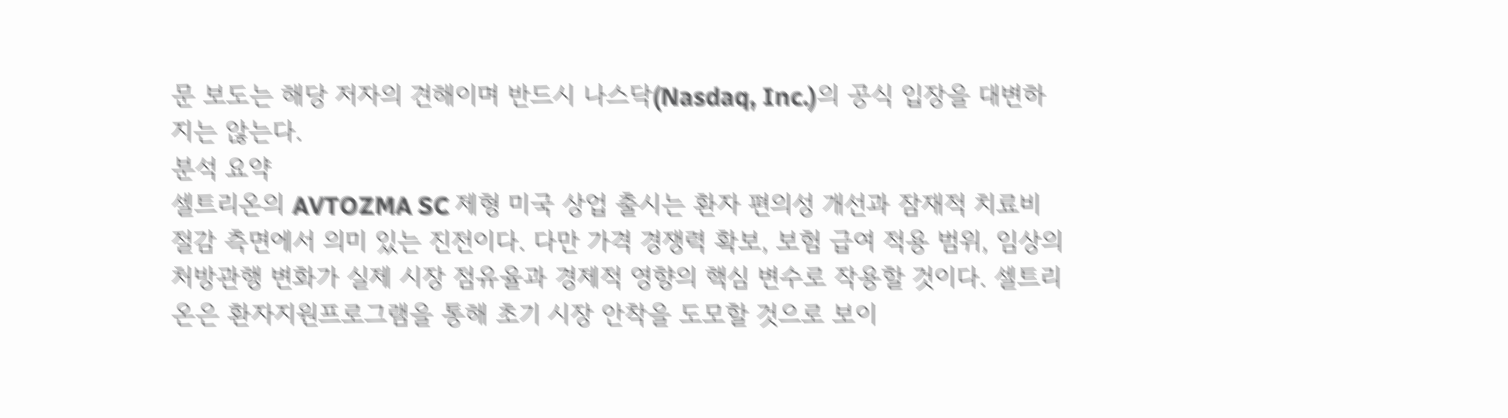문 보도는 해당 저자의 견해이며 반드시 나스닥(Nasdaq, Inc.)의 공식 입장을 대변하지는 않는다.
분석 요약
셀트리온의 AVTOZMA SC 제형 미국 상업 출시는 환자 편의성 개선과 잠재적 치료비 절감 측면에서 의미 있는 진전이다. 다만 가격 경쟁력 확보, 보험 급여 적용 범위, 임상의 처방관행 변화가 실제 시장 점유율과 경제적 영향의 핵심 변수로 작용할 것이다. 셀트리온은 환자지원프로그램을 통해 초기 시장 안착을 도모할 것으로 보이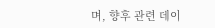며, 향후 관련 데이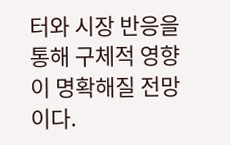터와 시장 반응을 통해 구체적 영향이 명확해질 전망이다.